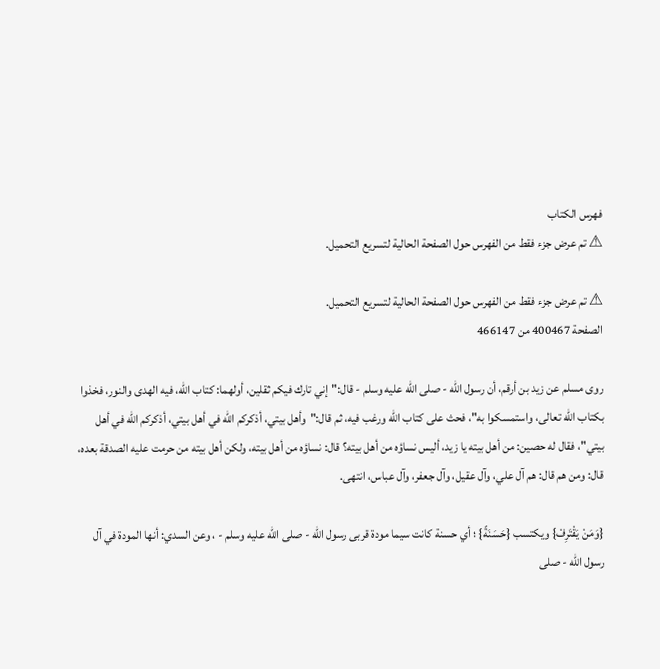فهرس الكتاب
⚠ تم عرض جزء فقط من الفهرس حول الصفحة الحالية لتسريع التحميل.

⚠ تم عرض جزء فقط من الفهرس حول الصفحة الحالية لتسريع التحميل.
الصفحة 400467 من 466147

روى مسلم عن زيد بن أرقم، أن رسول الله - صلى الله عليه وسلم - قال:"إني تارك فيكم ثقلين، أولهما: كتاب الله، فيه الهدى والنور، فخذوا بكتاب الله تعالى، واستمسكوا به"، فحث على كتاب الله ورغب فيه، ثم قال:"وأهل بيتي، أذكركم الله في أهل بيتي، أذكركم الله في أهل بيتي"، فقال له حصين: من أهل بيته يا زيد، أليس نساؤه من أهل بيته؟ قال: نساؤه من أهل بيته، ولكن أهل بيته من حرمت عليه الصدقة بعده، قال: ومن هم قال: هم آل علي، وآل عقيل، وآل جعفر، وآل عباس، انتهى.

{وَمَنْ يَقْتَرِفْ} ويكتسب {حَسَنَةً} ؛ أي حسنة كانت سيما مودة قربى رسول الله - صلى الله عليه وسلم - ، وعن السدي: أنها المودة في آل رسول الله - صلى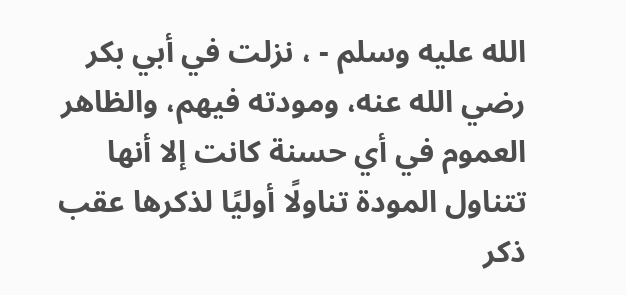الله عليه وسلم - ، نزلت في أبي بكر رضي الله عنه، ومودته فيهم، والظاهر العموم في أي حسنة كانت إلا أنها تتناول المودة تناولًا أوليًا لذكرها عقب ذكر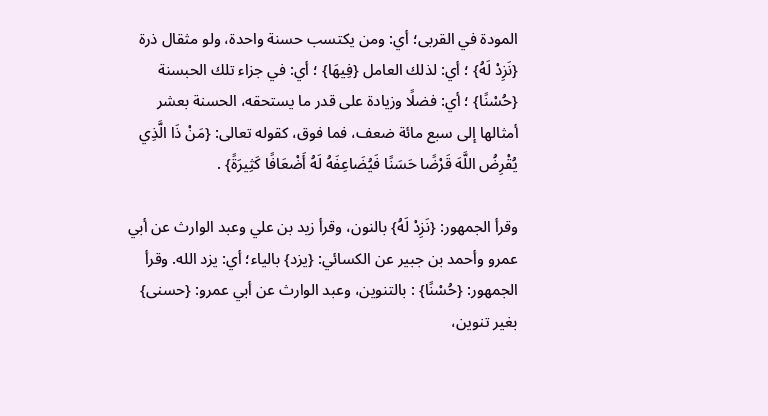المودة في القربى؛ أي: ومن يكتسب حسنة واحدة، ولو مثقال ذرة {نَزِدْ لَهُ} ؛ أي: لذلك العامل {فِيهَا} ؛ أي: في جزاء تلك الحبسنة {حُسْنًا} ؛ أي: فضلًا وزيادة على قدر ما يستحقه، الحسنة بعشر أمثالها إلى سبع مائة ضعف، فما فوق، كقوله تعالى: {مَنْ ذَا الَّذِي يُقْرِضُ اللَّهَ قَرْضًا حَسَنًا فَيُضَاعِفَهُ لَهُ أَضْعَافًا كَثِيرَةً} .

وقرأ الجمهور: {نَزِدْ لَهُ} بالنون، وقرأ زيد بن علي وعبد الوارث عن أبي عمرو وأحمد بن جبير عن الكسائي: {يزد} بالياء؛ أي: يزد الله. وقرأ الجمهور: {حُسْنًا} : بالتنوين، وعبد الوارث عن أبي عمرو: {حسنى} بغير تنوين،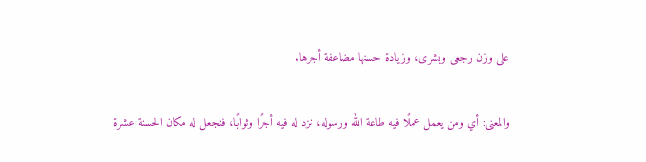على وزن رجعى وبشرى، وزيادة حسنها مضاعفة أجرها.

والمعنى: أي ومن يعمل عملًا فيه طاعة الله ورسوله، نزد له فيه أجرًا وثوابًا، فنجعل له مكان الحسنة عشرة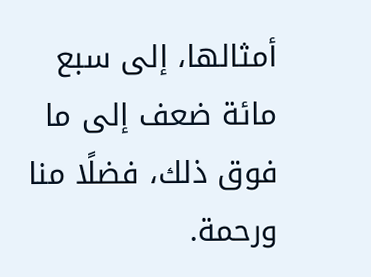أمثالها، إلى سبع مائة ضعف إلى ما فوق ذلك، فضلًا منا ورحمة.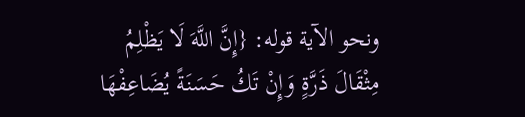ونحو الآية قوله: {إِنَّ اللَّهَ لَا يَظْلِمُ مِثْقَالَ ذَرَّةٍ وَإِنْ تَكُ حَسَنَةً يُضَاعِفْهَا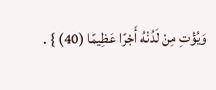وَيُؤْتِ مِنْ لَدُنْهُ أَجْرًا عَظِيمًا (40) } .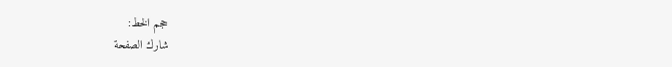حجم الخط:
شارك الصفحة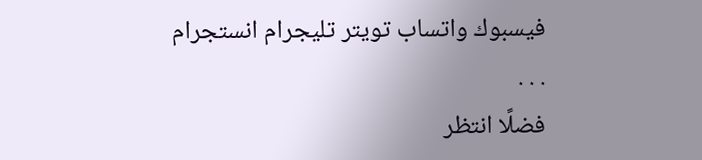فيسبوك واتساب تويتر تليجرام انستجرام
. . .
فضلًا انتظر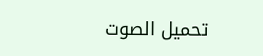تحميل الصوت